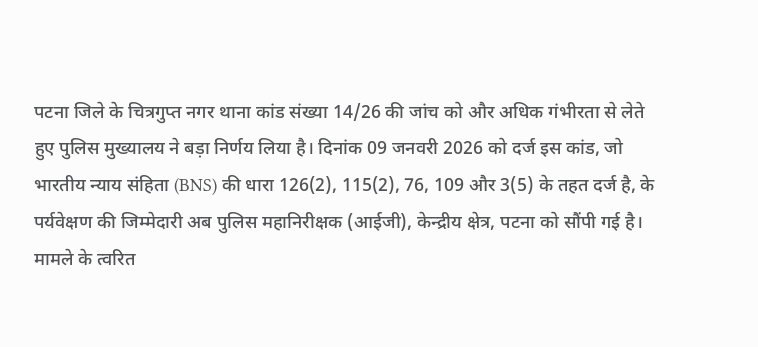पटना जिले के चित्रगुप्त नगर थाना कांड संख्या 14/26 की जांच को और अधिक गंभीरता से लेते हुए पुलिस मुख्यालय ने बड़ा निर्णय लिया है। दिनांक 09 जनवरी 2026 को दर्ज इस कांड, जो भारतीय न्याय संहिता (BNS) की धारा 126(2), 115(2), 76, 109 और 3(5) के तहत दर्ज है, के पर्यवेक्षण की जिम्मेदारी अब पुलिस महानिरीक्षक (आईजी), केन्द्रीय क्षेत्र, पटना को सौंपी गई है।
मामले के त्वरित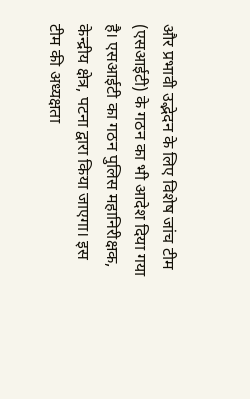और प्रभावी उद्भेदन के लिए विशेष जांच टीम (एसआईटी) के गठन का भी आदेश दिया गया है। एसआईटी का गठन पुलिस महानिरीक्षक, केन्द्रीय क्षेत्र, पटना द्वारा किया जाएगा। इस टीम की अध्यक्षता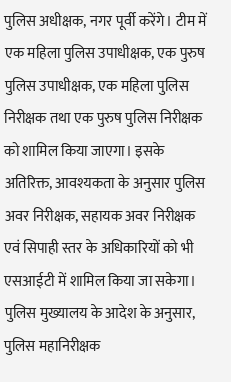पुलिस अधीक्षक, नगर पूर्वी करेंगे। टीम में एक महिला पुलिस उपाधीक्षक, एक पुरुष पुलिस उपाधीक्षक, एक महिला पुलिस निरीक्षक तथा एक पुरुष पुलिस निरीक्षक को शामिल किया जाएगा। इसके अतिरिक्त, आवश्यकता के अनुसार पुलिस अवर निरीक्षक, सहायक अवर निरीक्षक एवं सिपाही स्तर के अधिकारियों को भी एसआईटी में शामिल किया जा सकेगा।
पुलिस मुख्यालय के आदेश के अनुसार, पुलिस महानिरीक्षक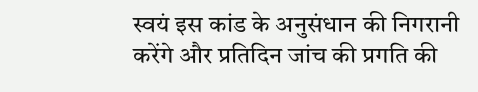स्वयं इस कांड के अनुसंधान की निगरानी करेंगे और प्रतिदिन जांच की प्रगति की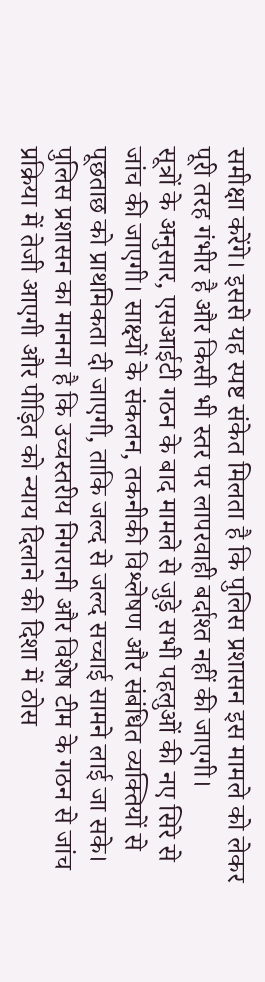समीक्षा करेंगे। इससे यह स्पष्ट संकेत मिलता है कि पुलिस प्रशासन इस मामले को लेकर पूरी तरह गंभीर है और किसी भी स्तर पर लापरवाही बर्दाश्त नहीं की जाएगी।
सूत्रों के अनुसार, एसआईटी गठन के बाद मामले से जुड़े सभी पहलुओं की नए सिरे से जांच की जाएगी। साक्ष्यों के संकलन, तकनीकी विश्लेषण और संबंधित व्यक्तियों से पूछताछ को प्राथमिकता दी जाएगी, ताकि जल्द से जल्द सच्चाई सामने लाई जा सके।
पुलिस प्रशासन का मानना है कि उच्चस्तरीय निगरानी और विशेष टीम के गठन से जांच प्रक्रिया में तेजी आएगी और पीड़ित को न्याय दिलाने की दिशा में ठोस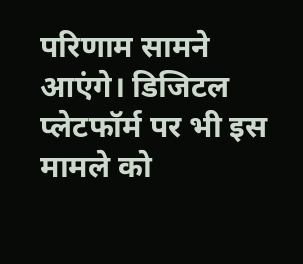परिणाम सामने आएंगे। डिजिटल प्लेटफॉर्म पर भी इस मामले को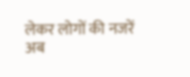लेकर लोगों की नजरें अब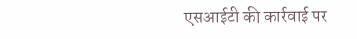एसआईटी की कार्रवाई पर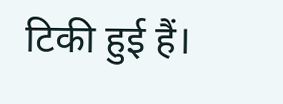टिकी हुई हैं।